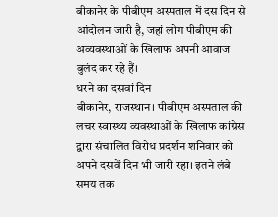बीकानेर के पीबीएम अस्पताल में दस दिन से आंदोलन जारी है, जहां लोग पीबीएम की अव्यवस्थाओं के खिलाफ अपनी आवाज बुलंद कर रहे हैं।
धरने का दसवां दिन
बीकानेर, राजस्थान। पीबीएम अस्पताल की लचर स्वास्थ्य व्यवस्थाओं के खिलाफ कांग्रेस द्वारा संचालित विरोध प्रदर्शन शनिवार को अपने दसवें दिन भी जारी रहा। इतने लंबे समय तक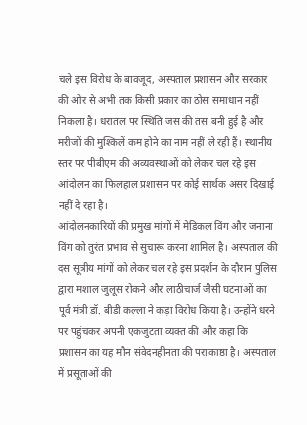चले इस विरोध के बावजूद, अस्पताल प्रशासन और सरकार की ओर से अभी तक किसी प्रकार का ठोस समाधान नहीं निकला है। धरातल पर स्थिति जस की तस बनी हुई है और मरीजों की मुश्किलें कम होने का नाम नहीं ले रही हैं। स्थानीय स्तर पर पीबीएम की अव्यवस्थाओं को लेकर चल रहे इस आंदोलन का फिलहाल प्रशासन पर कोई सार्थक असर दिखाई नहीं दे रहा है।
आंदोलनकारियों की प्रमुख मांगों में मेडिकल विंग और जनाना विंग को तुरंत प्रभाव से सुचारू करना शामिल है। अस्पताल की दस सूत्रीय मांगों को लेकर चल रहे इस प्रदर्शन के दौरान पुलिस द्वारा मशाल जुलूस रोकने और लाठीचार्ज जैसी घटनाओं का पूर्व मंत्री डॉ. बीडी कल्ला ने कड़ा विरोध किया है। उन्होंने धरने पर पहुंचकर अपनी एकजुटता व्यक्त की और कहा कि प्रशासन का यह मौन संवेदनहीनता की पराकाष्ठा है। अस्पताल में प्रसूताओं की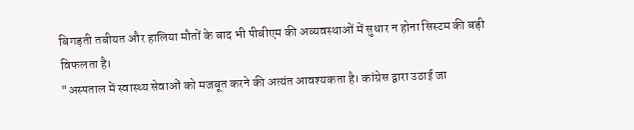बिगड़ती तबीयत और हालिया मौतों के बाद भी पीबीएम की अव्यवस्थाओं में सुधार न होना सिस्टम की बड़ी विफलता है।
"अस्पताल में स्वास्थ्य सेवाओं को मजबूत करने की अत्यंत आवश्यकता है। कांग्रेस द्वारा उठाई जा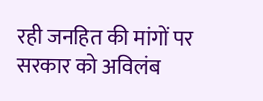रही जनहित की मांगों पर सरकार को अविलंब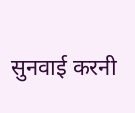सुनवाई करनी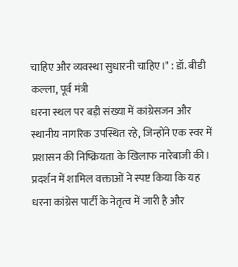चाहिए और व्यवस्था सुधारनी चाहिए।" : डॉ. बीडी कल्ला, पूर्व मंत्री
धरना स्थल पर बड़ी संख्या में कांग्रेसजन और स्थानीय नागरिक उपस्थित रहे, जिन्होंने एक स्वर में प्रशासन की निष्क्रियता के खिलाफ नारेबाजी की। प्रदर्शन में शामिल वक्ताओं ने स्पष्ट किया कि यह धरना कांग्रेस पार्टी के नेतृत्व में जारी है और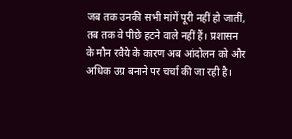जब तक उनकी सभी मांगें पूरी नहीं हो जातीं, तब तक वे पीछे हटने वाले नहीं हैं। प्रशासन के मौन रवैये के कारण अब आंदोलन को और अधिक उग्र बनाने पर चर्चा की जा रही है।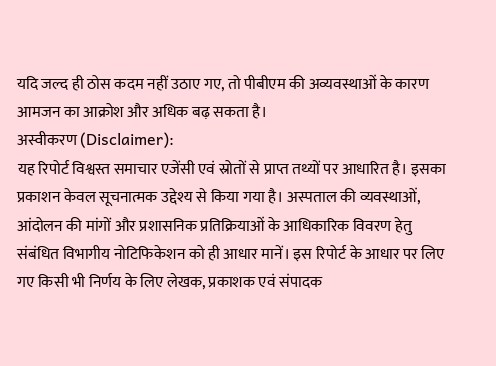यदि जल्द ही ठोस कदम नहीं उठाए गए, तो पीबीएम की अव्यवस्थाओं के कारण आमजन का आक्रोश और अधिक बढ़ सकता है।
अस्वीकरण (Disclaimer):
यह रिपोर्ट विश्वस्त समाचार एजेंसी एवं स्रोतों से प्राप्त तथ्यों पर आधारित है। इसका प्रकाशन केवल सूचनात्मक उद्देश्य से किया गया है। अस्पताल की व्यवस्थाओं, आंदोलन की मांगों और प्रशासनिक प्रतिक्रियाओं के आधिकारिक विवरण हेतु संबंधित विभागीय नोटिफिकेशन को ही आधार मानें। इस रिपोर्ट के आधार पर लिए गए किसी भी निर्णय के लिए लेखक, प्रकाशक एवं संपादक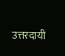उत्तरदायी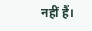नहीं हैं।